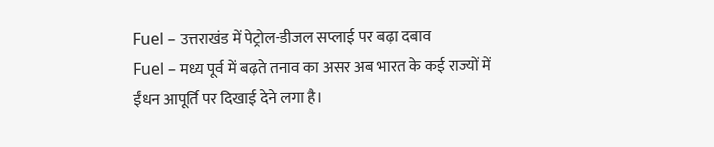Fuel – उत्तराखंड में पेट्रोल-डीजल सप्लाई पर बढ़ा दबाव
Fuel – मध्य पूर्व में बढ़ते तनाव का असर अब भारत के कई राज्यों में ईंधन आपूर्ति पर दिखाई देने लगा है।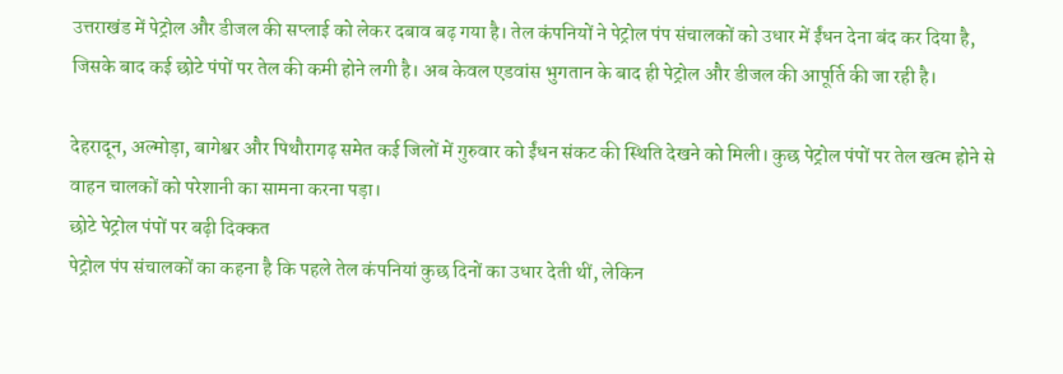उत्तराखंड में पेट्रोल और डीजल की सप्लाई को लेकर दबाव बढ़ गया है। तेल कंपनियों ने पेट्रोल पंप संचालकों को उधार में ईंधन देना बंद कर दिया है, जिसके बाद कई छोटे पंपों पर तेल की कमी होने लगी है। अब केवल एडवांस भुगतान के बाद ही पेट्रोल और डीजल की आपूर्ति की जा रही है।

देहरादून, अल्मोड़ा, बागेश्वर और पिथौरागढ़ समेत कई जिलों में गुरुवार को ईंधन संकट की स्थिति देखने को मिली। कुछ पेट्रोल पंपों पर तेल खत्म होने से वाहन चालकों को परेशानी का सामना करना पड़ा।
छोटे पेट्रोल पंपों पर बढ़ी दिक्कत
पेट्रोल पंप संचालकों का कहना है कि पहले तेल कंपनियां कुछ दिनों का उधार देती थीं, लेकिन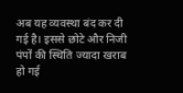अब यह व्यवस्था बंद कर दी गई है। इससे छोटे और निजी पंपों की स्थिति ज्यादा खराब हो गई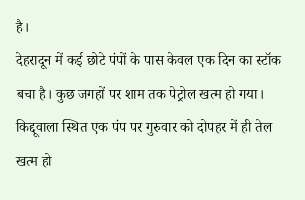है।
देहरादून में कई छोटे पंपों के पास केवल एक दिन का स्टॉक बचा है। कुछ जगहों पर शाम तक पेट्रोल खत्म हो गया। किद्दूवाला स्थित एक पंप पर गुरुवार को दोपहर में ही तेल खत्म हो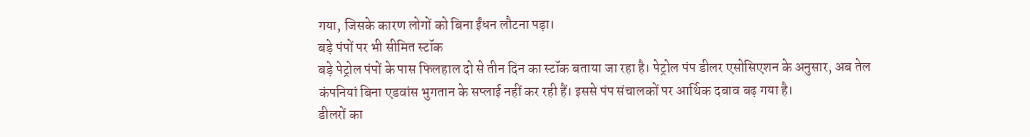गया, जिसके कारण लोगों को बिना ईंधन लौटना पड़ा।
बड़े पंपों पर भी सीमित स्टॉक
बड़े पेट्रोल पंपों के पास फिलहाल दो से तीन दिन का स्टॉक बताया जा रहा है। पेट्रोल पंप डीलर एसोसिएशन के अनुसार, अब तेल कंपनियां बिना एडवांस भुगतान के सप्लाई नहीं कर रही हैं। इससे पंप संचालकों पर आर्थिक दबाव बढ़ गया है।
डीलरों का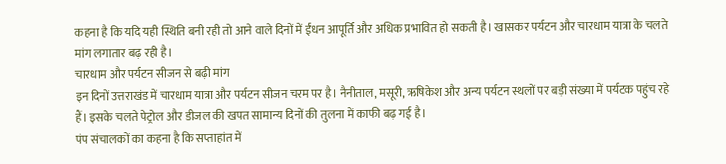कहना है कि यदि यही स्थिति बनी रही तो आने वाले दिनों में ईंधन आपूर्ति और अधिक प्रभावित हो सकती है। खासकर पर्यटन और चारधाम यात्रा के चलते मांग लगातार बढ़ रही है।
चारधाम और पर्यटन सीजन से बढ़ी मांग
इन दिनों उत्तराखंड में चारधाम यात्रा और पर्यटन सीजन चरम पर है। नैनीताल, मसूरी, ऋषिकेश और अन्य पर्यटन स्थलों पर बड़ी संख्या में पर्यटक पहुंच रहे हैं। इसके चलते पेट्रोल और डीजल की खपत सामान्य दिनों की तुलना में काफी बढ़ गई है।
पंप संचालकों का कहना है कि सप्ताहांत में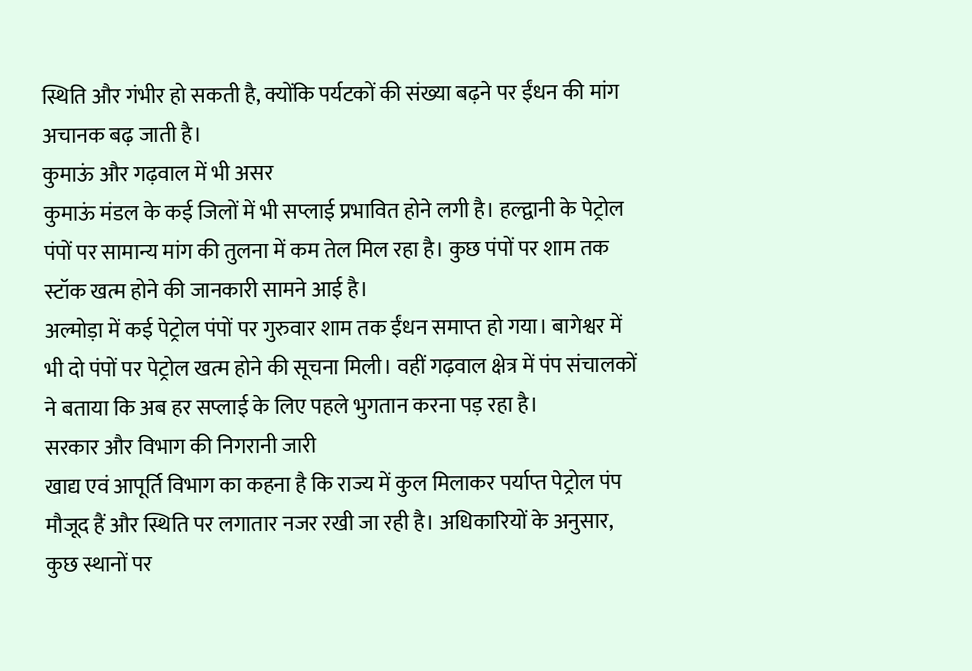स्थिति और गंभीर हो सकती है, क्योंकि पर्यटकों की संख्या बढ़ने पर ईंधन की मांग अचानक बढ़ जाती है।
कुमाऊं और गढ़वाल में भी असर
कुमाऊं मंडल के कई जिलों में भी सप्लाई प्रभावित होने लगी है। हल्द्वानी के पेट्रोल पंपों पर सामान्य मांग की तुलना में कम तेल मिल रहा है। कुछ पंपों पर शाम तक स्टॉक खत्म होने की जानकारी सामने आई है।
अल्मोड़ा में कई पेट्रोल पंपों पर गुरुवार शाम तक ईंधन समाप्त हो गया। बागेश्वर में भी दो पंपों पर पेट्रोल खत्म होने की सूचना मिली। वहीं गढ़वाल क्षेत्र में पंप संचालकों ने बताया कि अब हर सप्लाई के लिए पहले भुगतान करना पड़ रहा है।
सरकार और विभाग की निगरानी जारी
खाद्य एवं आपूर्ति विभाग का कहना है कि राज्य में कुल मिलाकर पर्याप्त पेट्रोल पंप मौजूद हैं और स्थिति पर लगातार नजर रखी जा रही है। अधिकारियों के अनुसार, कुछ स्थानों पर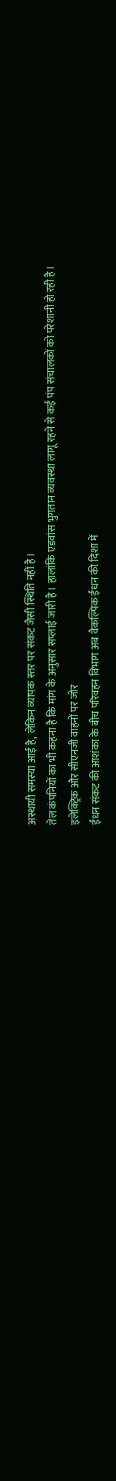अस्थायी समस्या आई है, लेकिन व्यापक स्तर पर संकट जैसी स्थिति नहीं है।
तेल कंपनियों का भी कहना है कि मांग के अनुसार सप्लाई जारी है। हालांकि एडवांस भुगतान व्यवस्था लागू रहने से कई पंप संचालकों को परेशानी हो रही है।
इलेक्ट्रिक और सीएनजी वाहनों पर जोर
ईंधन संकट की आशंका के बीच परिवहन विभाग अब वैकल्पिक ईंधन की दिशा में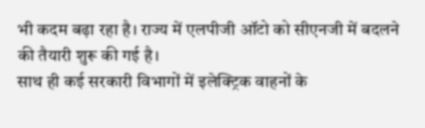भी कदम बढ़ा रहा है। राज्य में एलपीजी ऑटो को सीएनजी में बदलने की तैयारी शुरू की गई है।
साथ ही कई सरकारी विभागों में इलेक्ट्रिक वाहनों के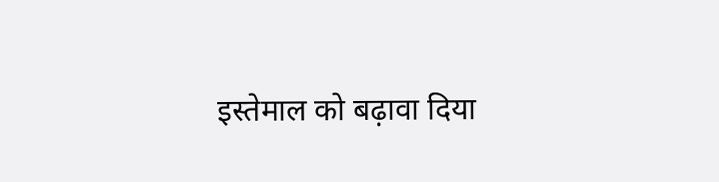इस्तेमाल को बढ़ावा दिया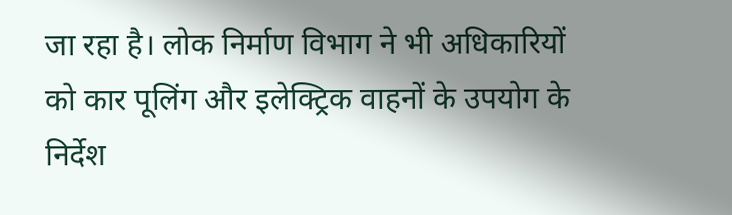जा रहा है। लोक निर्माण विभाग ने भी अधिकारियों को कार पूलिंग और इलेक्ट्रिक वाहनों के उपयोग के निर्देश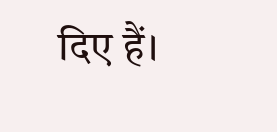दिए हैं।